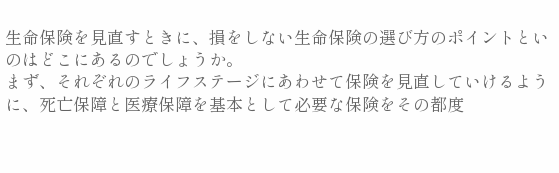生命保険を見直すときに、損をしない生命保険の選び方のポイントといのはどこにあるのでしょうか。
まず、それぞれのライフステージにあわせて保険を見直していけるように、死亡保障と医療保障を基本として必要な保険をその都度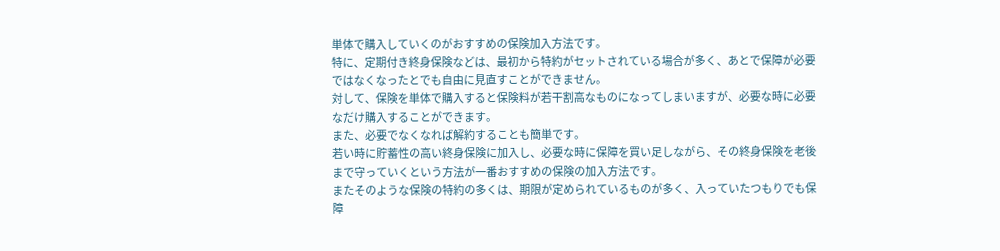単体で購入していくのがおすすめの保険加入方法です。
特に、定期付き終身保険などは、最初から特約がセットされている場合が多く、あとで保障が必要ではなくなったとでも自由に見直すことができません。
対して、保険を単体で購入すると保険料が若干割高なものになってしまいますが、必要な時に必要なだけ購入することができます。
また、必要でなくなれば解約することも簡単です。
若い時に貯蓄性の高い終身保険に加入し、必要な時に保障を買い足しながら、その終身保険を老後まで守っていくという方法が一番おすすめの保険の加入方法です。
またそのような保険の特約の多くは、期限が定められているものが多く、入っていたつもりでも保障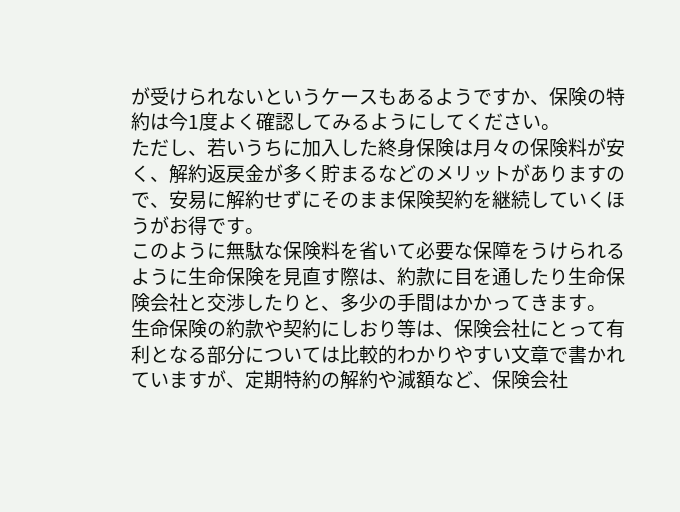が受けられないというケースもあるようですか、保険の特約は今1度よく確認してみるようにしてください。
ただし、若いうちに加入した終身保険は月々の保険料が安く、解約返戻金が多く貯まるなどのメリットがありますので、安易に解約せずにそのまま保険契約を継続していくほうがお得です。
このように無駄な保険料を省いて必要な保障をうけられるように生命保険を見直す際は、約款に目を通したり生命保険会社と交渉したりと、多少の手間はかかってきます。
生命保険の約款や契約にしおり等は、保険会社にとって有利となる部分については比較的わかりやすい文章で書かれていますが、定期特約の解約や減額など、保険会社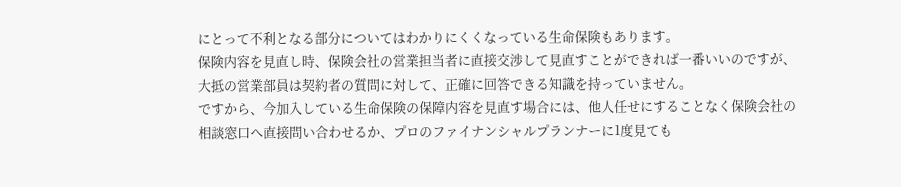にとって不利となる部分についてはわかりにくくなっている生命保険もあります。
保険内容を見直し時、保険会社の営業担当者に直接交渉して見直すことができれば一番いいのですが、大抵の営業部員は契約者の質問に対して、正確に回答できる知識を持っていません。
ですから、今加入している生命保険の保障内容を見直す場合には、他人任せにすることなく保険会社の相談窓口へ直接問い合わせるか、プロのファイナンシャルプランナーに1度見ても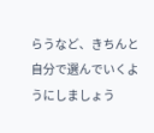らうなど、きちんと自分で選んでいくようにしましょう